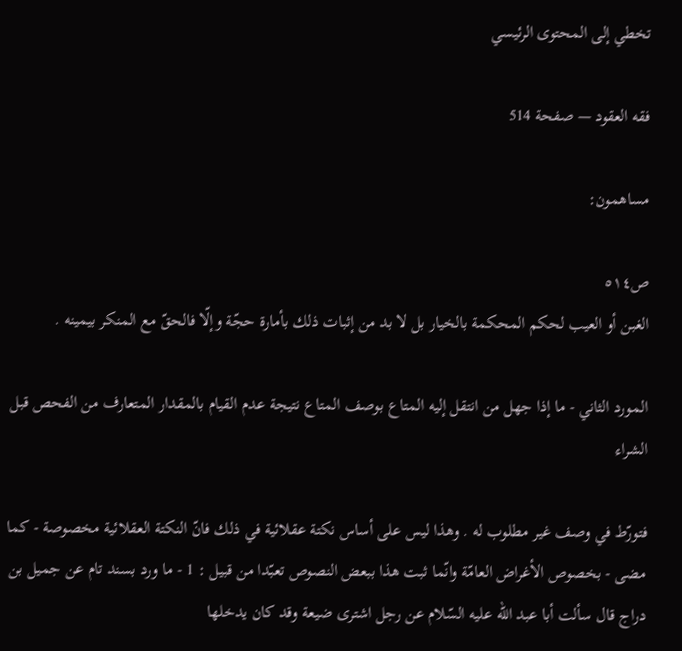تخطي إلى المحتوى الرئيسي

فقه العقود — صفحة 514

مساهمون:

ص٥١٤
الغبن أو العيب لحكم المحكمة بالخيار بل لا بد من إثبات ذلك بأمارة حجّة وإلّا فالحقّ مع المنكر بيمينه .

المورد الثاني - ما إذا جهل من انتقل إليه المتاع بوصف المتاع نتيجة عدم القيام بالمقدار المتعارف من الفحص قبل الشراء

فتورّط في وصف غير مطلوب له . وهذا ليس على أساس نكتة عقلائية في ذلك فانّ النكتة العقلائية مخصوصة - كما مضى - بخصوص الأغراض العامّة وانّما ثبت هذا ببعض النصوص تعبّدا من قبيل : 1 - ما ورد بسند تام عن جميل بن دراج قال سألت أبا عبد اللّه عليه السّلام عن رجل اشترى ضيعة وقد كان يدخلها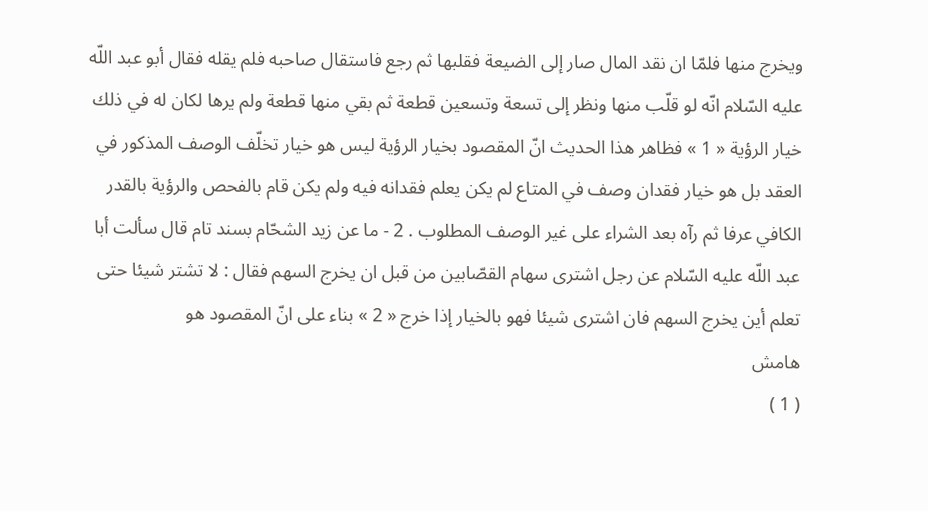ويخرج منها فلمّا ان نقد المال صار إلى الضيعة فقلبها ثم رجع فاستقال صاحبه فلم يقله فقال أبو عبد اللّه عليه السّلام انّه لو قلّب منها ونظر إلى تسعة وتسعين قطعة ثم بقي منها قطعة ولم يرها لكان له في ذلك خيار الرؤية « 1 » فظاهر هذا الحديث انّ المقصود بخيار الرؤية ليس هو خيار تخلّف الوصف المذكور في العقد بل هو خيار فقدان وصف في المتاع لم يكن يعلم فقدانه فيه ولم يكن قام بالفحص والرؤية بالقدر الكافي عرفا ثم رآه بعد الشراء على غير الوصف المطلوب . 2 - ما عن زيد الشحّام بسند تام قال سألت أبا عبد اللّه عليه السّلام عن رجل اشترى سهام القصّابين من قبل ان يخرج السهم فقال : لا تشتر شيئا حتى تعلم أين يخرج السهم فان اشترى شيئا فهو بالخيار إذا خرج « 2 » بناء على انّ المقصود هو
هامش
( 1 )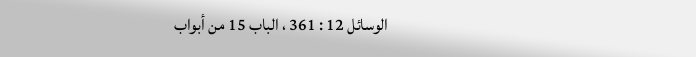الوسائل 12 : 361 ، الباب 15 من أبواب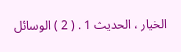الخيار ، الحديث 1 . ( 2 ) الوسائل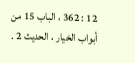12 : 362 ، الباب 15 من أبواب الخيار ، الحديث 2 .